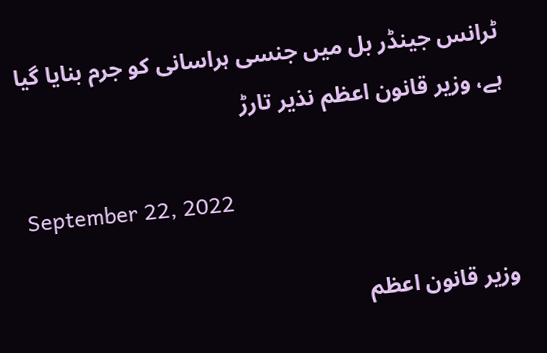ٹرانس جینڈر بل میں جنسی ہراسانی کو جرم بنایا گیا ہے، وزیر قانون اعظم نذیر تارڑ

September 22, 2022

وزیر قانون اعظم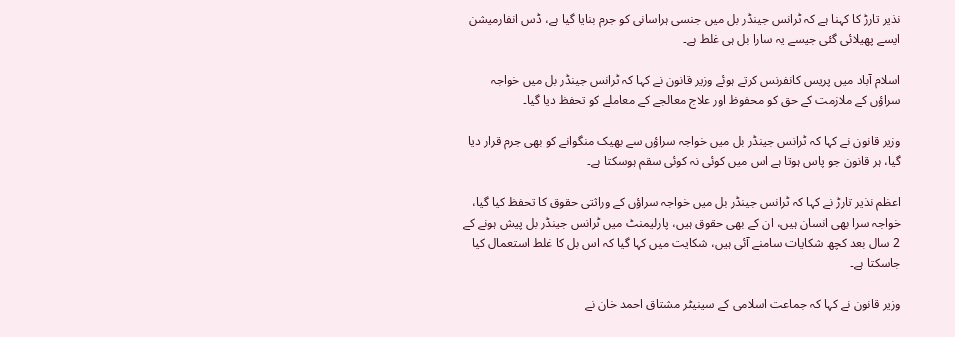نذیر تارڑ کا کہنا ہے کہ ٹرانس جینڈر بل میں جنسی ہراسانی کو جرم بنایا گیا ہے، ڈس انفارمیشن ایسے پھیلائی گئی جیسے یہ سارا بل ہی غلط ہے۔

اسلام آباد میں پریس کانفرنس کرتے ہوئے وزیر قانون نے کہا کہ ٹرانس جینڈر بل میں خواجہ سراؤں کے ملازمت کے حق کو محفوظ اور علاج معالجے کے معاملے کو تحفظ دیا گیا۔

وزیر قانون نے کہا کہ ٹرانس جینڈر بل میں خواجہ سراؤں سے بھیک منگوانے کو بھی جرم قرار دیا گیا، ہر قانون جو پاس ہوتا ہے اس میں کوئی نہ کوئی سقم ہوسکتا ہے۔

اعظم نذیر تارڑ نے کہا کہ ٹرانس جینڈر بل میں خواجہ سراؤں کے وراثتی حقوق کا تحفظ کیا گیا، خواجہ سرا بھی انسان ہیں، ان کے بھی حقوق ہیں، پارلیمنٹ میں ٹرانس جینڈر بل پیش ہونے کے 2 سال بعد کچھ شکایات سامنے آئی ہیں، شکایت میں کہا گیا کہ اس بل کا غلط استعمال کیا جاسکتا ہے۔

وزیر قانون نے کہا کہ جماعت اسلامی کے سینیٹر مشتاق احمد خان نے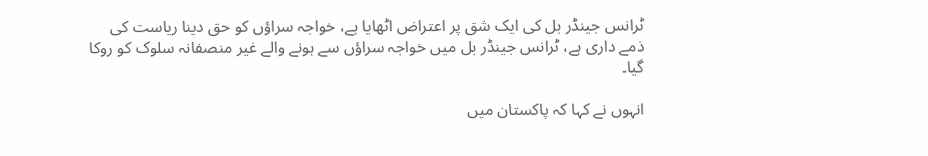ٹرانس جینڈر بل کی ایک شق پر اعتراض اٹھایا ہے، خواجہ سراؤں کو حق دینا ریاست کی ذمے داری ہے، ٹرانس جینڈر بل میں خواجہ سراؤں سے ہونے والے غیر منصفانہ سلوک کو روکا گیا۔

انہوں نے کہا کہ پاکستان میں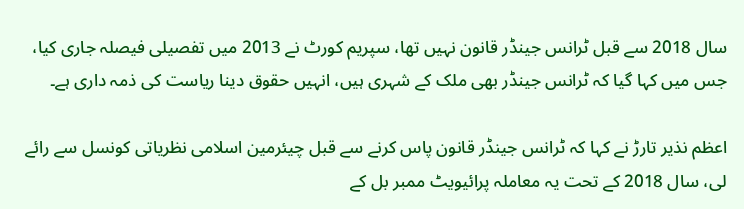سال 2018 سے قبل ٹرانس جینڈر قانون نہیں تھا، سپریم کورٹ نے 2013 میں تفصیلی فیصلہ جاری کیا، جس میں کہا گیا کہ ٹرانس جینڈر بھی ملک کے شہری ہیں، انہیں حقوق دینا ریاست کی ذمہ داری ہے۔

اعظم نذیر تارڑ نے کہا کہ ٹرانس جینڈر قانون پاس کرنے سے قبل چیئرمین اسلامی نظریاتی کونسل سے رائے لی، سال 2018 کے تحت یہ معاملہ پرائیویٹ ممبر بل کے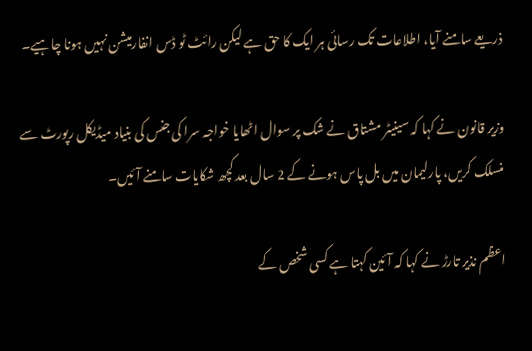ذریعے سامنے آیا، اطلاعات تک رسائی ہر ایک کا حق ہے لیکن رائٹ ٹو ڈس انفارمیشن نہیں ہونا چاہیے۔

وزیر قانون نے کہا کہ سینیٹر مشتاق نے شک پر سوال اٹھایا خواجہ سرا کی جنس کی بنیاد میڈیکل رپورٹ سے منسلک کریں، پارلیمان میں بل پاس ہونے کے 2 سال بعد کچھ شکایات سامنے آئیں۔

اعظم نذیر تارڑ نے کہا کہ آئین کہتا ہے کسی شخص کے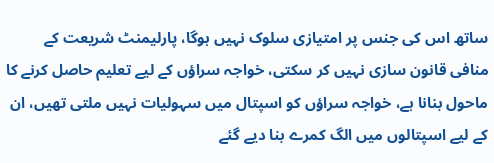ساتھ اس کی جنس پر امتیازی سلوک نہیں ہوگا، پارلیمنٹ شریعت کے منافی قانون سازی نہیں کر سکتی، خواجہ سراؤں کے لیے تعلیم حاصل کرنے کا ماحول بنانا ہے، خواجہ سراؤں کو اسپتال میں سہولیات نہیں ملتی تھیں، ان کے لیے اسپتالوں میں الگ کمرے بنا دیے گئے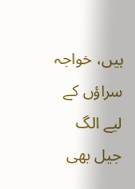ہیں، خواجہ سراؤں کے لیے الگ جیل بھی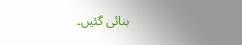بنائی گئیں۔